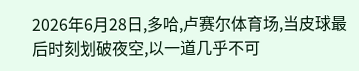2026年6月28日,多哈,卢赛尔体育场,当皮球最后时刻划破夜空,以一道几乎不可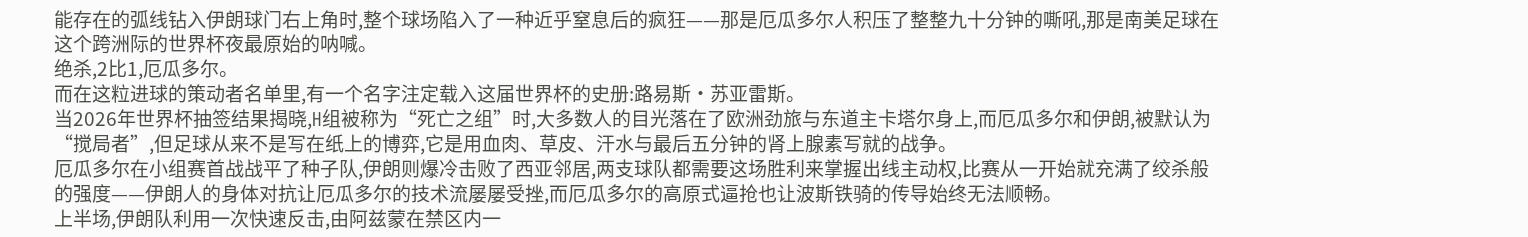能存在的弧线钻入伊朗球门右上角时,整个球场陷入了一种近乎窒息后的疯狂——那是厄瓜多尔人积压了整整九十分钟的嘶吼,那是南美足球在这个跨洲际的世界杯夜最原始的呐喊。
绝杀,2比1,厄瓜多尔。
而在这粒进球的策动者名单里,有一个名字注定载入这届世界杯的史册:路易斯·苏亚雷斯。
当2026年世界杯抽签结果揭晓,H组被称为“死亡之组”时,大多数人的目光落在了欧洲劲旅与东道主卡塔尔身上,而厄瓜多尔和伊朗,被默认为“搅局者”,但足球从来不是写在纸上的博弈,它是用血肉、草皮、汗水与最后五分钟的肾上腺素写就的战争。
厄瓜多尔在小组赛首战战平了种子队,伊朗则爆冷击败了西亚邻居,两支球队都需要这场胜利来掌握出线主动权,比赛从一开始就充满了绞杀般的强度——伊朗人的身体对抗让厄瓜多尔的技术流屡屡受挫,而厄瓜多尔的高原式逼抢也让波斯铁骑的传导始终无法顺畅。
上半场,伊朗队利用一次快速反击,由阿兹蒙在禁区内一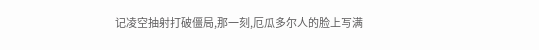记凌空抽射打破僵局,那一刻,厄瓜多尔人的脸上写满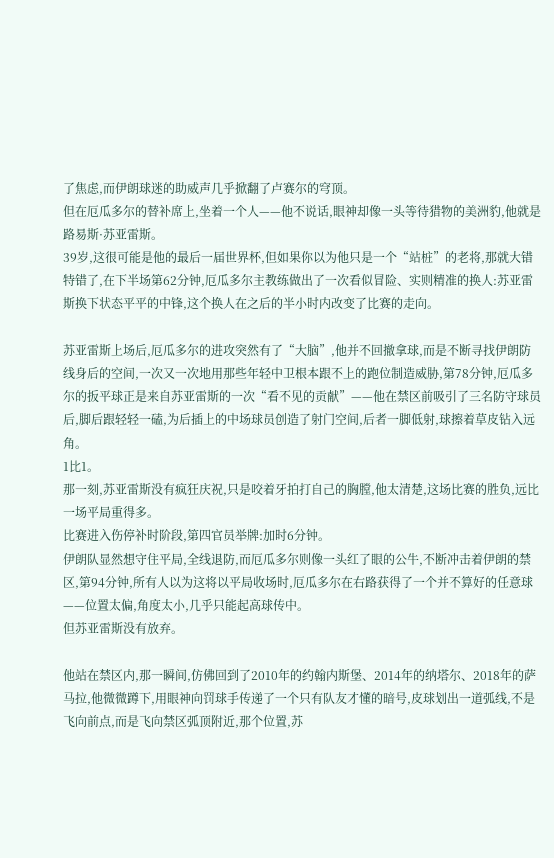了焦虑,而伊朗球迷的助威声几乎掀翻了卢赛尔的穹顶。
但在厄瓜多尔的替补席上,坐着一个人——他不说话,眼神却像一头等待猎物的美洲豹,他就是路易斯·苏亚雷斯。
39岁,这很可能是他的最后一届世界杯,但如果你以为他只是一个“站桩”的老将,那就大错特错了,在下半场第62分钟,厄瓜多尔主教练做出了一次看似冒险、实则精准的换人:苏亚雷斯换下状态平平的中锋,这个换人在之后的半小时内改变了比赛的走向。

苏亚雷斯上场后,厄瓜多尔的进攻突然有了“大脑”,他并不回撤拿球,而是不断寻找伊朗防线身后的空间,一次又一次地用那些年轻中卫根本跟不上的跑位制造威胁,第78分钟,厄瓜多尔的扳平球正是来自苏亚雷斯的一次“看不见的贡献”——他在禁区前吸引了三名防守球员后,脚后跟轻轻一磕,为后插上的中场球员创造了射门空间,后者一脚低射,球擦着草皮钻入远角。
1比1。
那一刻,苏亚雷斯没有疯狂庆祝,只是咬着牙拍打自己的胸膛,他太清楚,这场比赛的胜负,远比一场平局重得多。
比赛进入伤停补时阶段,第四官员举牌:加时6分钟。
伊朗队显然想守住平局,全线退防,而厄瓜多尔则像一头红了眼的公牛,不断冲击着伊朗的禁区,第94分钟,所有人以为这将以平局收场时,厄瓜多尔在右路获得了一个并不算好的任意球——位置太偏,角度太小,几乎只能起高球传中。
但苏亚雷斯没有放弃。

他站在禁区内,那一瞬间,仿佛回到了2010年的约翰内斯堡、2014年的纳塔尔、2018年的萨马拉,他微微蹲下,用眼神向罚球手传递了一个只有队友才懂的暗号,皮球划出一道弧线,不是飞向前点,而是飞向禁区弧顶附近,那个位置,苏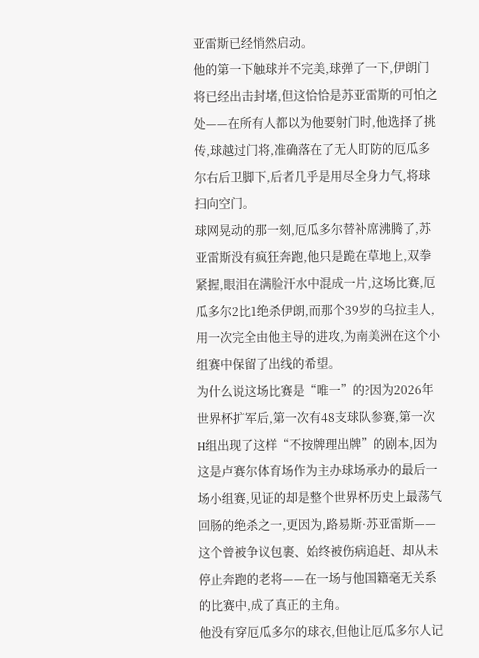亚雷斯已经悄然启动。
他的第一下触球并不完美,球弹了一下,伊朗门将已经出击封堵,但这恰恰是苏亚雷斯的可怕之处——在所有人都以为他要射门时,他选择了挑传,球越过门将,准确落在了无人盯防的厄瓜多尔右后卫脚下,后者几乎是用尽全身力气,将球扫向空门。
球网晃动的那一刻,厄瓜多尔替补席沸腾了,苏亚雷斯没有疯狂奔跑,他只是跪在草地上,双拳紧握,眼泪在满脸汗水中混成一片,这场比赛,厄瓜多尔2比1绝杀伊朗,而那个39岁的乌拉圭人,用一次完全由他主导的进攻,为南美洲在这个小组赛中保留了出线的希望。
为什么说这场比赛是“唯一”的?因为2026年世界杯扩军后,第一次有48支球队参赛,第一次H组出现了这样“不按牌理出牌”的剧本,因为这是卢赛尔体育场作为主办球场承办的最后一场小组赛,见证的却是整个世界杯历史上最荡气回肠的绝杀之一,更因为,路易斯·苏亚雷斯——这个曾被争议包裹、始终被伤病追赶、却从未停止奔跑的老将——在一场与他国籍毫无关系的比赛中,成了真正的主角。
他没有穿厄瓜多尔的球衣,但他让厄瓜多尔人记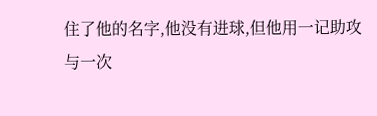住了他的名字,他没有进球,但他用一记助攻与一次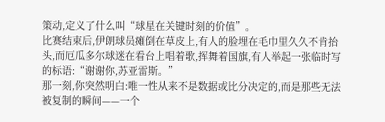策动,定义了什么叫“球星在关键时刻的价值”。
比赛结束后,伊朗球员瘫倒在草皮上,有人的脸埋在毛巾里久久不肯抬头,而厄瓜多尔球迷在看台上唱着歌,挥舞着国旗,有人举起一张临时写的标语:“谢谢你,苏亚雷斯。”
那一刻,你突然明白:唯一性从来不是数据或比分决定的,而是那些无法被复制的瞬间——一个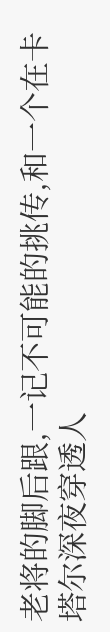老将的脚后跟,一记不可能的挑传,和一个在卡塔尔深夜穿透人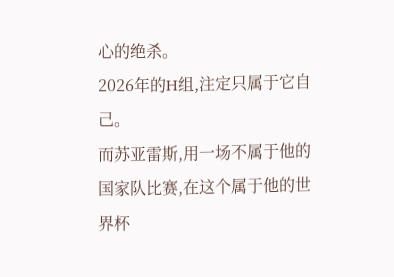心的绝杀。
2026年的H组,注定只属于它自己。
而苏亚雷斯,用一场不属于他的国家队比赛,在这个属于他的世界杯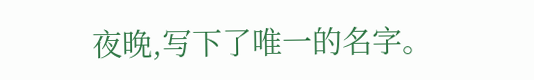夜晚,写下了唯一的名字。